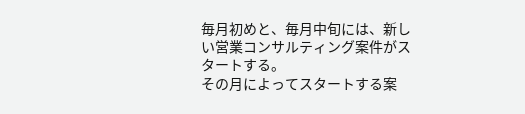毎月初めと、毎月中旬には、新しい営業コンサルティング案件がスタートする。
その月によってスタートする案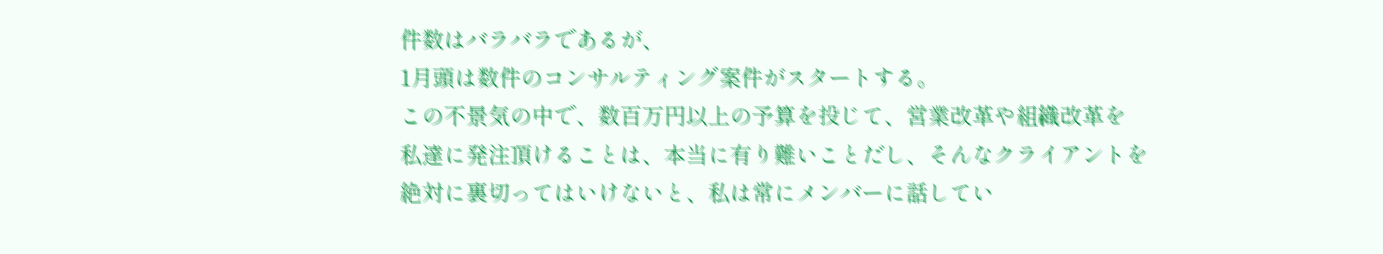件数はバラバラであるが、
1月頭は数件のコンサルティング案件がスタートする。
この不景気の中で、数百万円以上の予算を投じて、営業改革や組織改革を
私達に発注頂けることは、本当に有り難いことだし、そんなクライアントを
絶対に裏切ってはいけないと、私は常にメンバーに話してい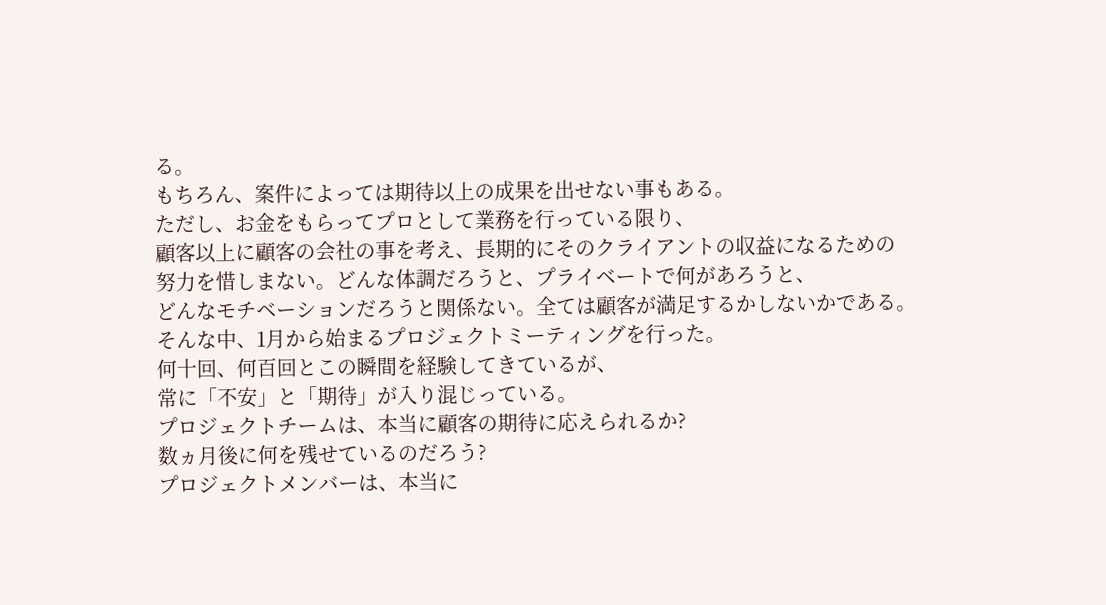る。
もちろん、案件によっては期待以上の成果を出せない事もある。
ただし、お金をもらってプロとして業務を行っている限り、
顧客以上に顧客の会社の事を考え、長期的にそのクライアントの収益になるための
努力を惜しまない。どんな体調だろうと、プライベートで何があろうと、
どんなモチベーションだろうと関係ない。全ては顧客が満足するかしないかである。
そんな中、1月から始まるプロジェクトミーティングを行った。
何十回、何百回とこの瞬間を経験してきているが、
常に「不安」と「期待」が入り混じっている。
プロジェクトチームは、本当に顧客の期待に応えられるか?
数ヵ月後に何を残せているのだろう?
プロジェクトメンバーは、本当に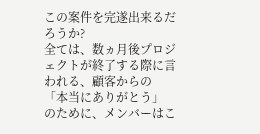この案件を完遂出来るだろうか?
全ては、数ヵ月後プロジェクトが終了する際に言われる、顧客からの
「本当にありがとう」
のために、メンバーはこ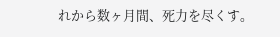れから数ヶ月間、死力を尽くす。